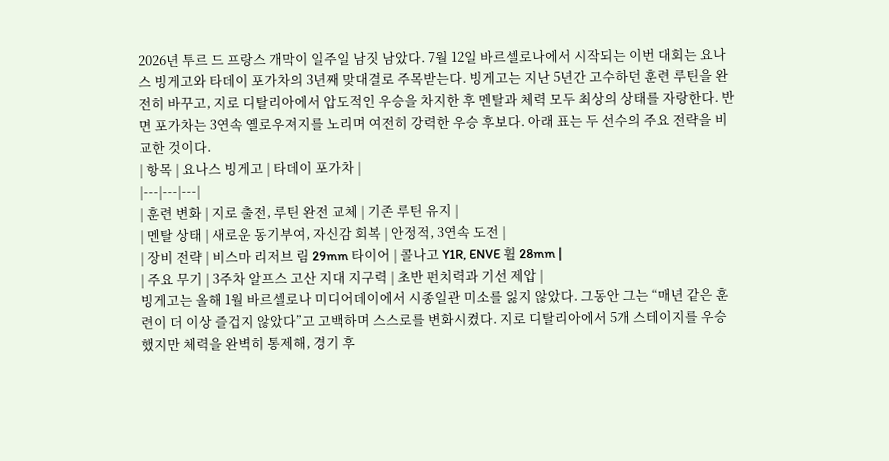2026년 투르 드 프랑스 개막이 일주일 남짓 남았다. 7월 12일 바르셀로나에서 시작되는 이번 대회는 요나스 빙게고와 타데이 포가차의 3년째 맞대결로 주목받는다. 빙게고는 지난 5년간 고수하던 훈련 루틴을 완전히 바꾸고, 지로 디탈리아에서 압도적인 우승을 차지한 후 멘탈과 체력 모두 최상의 상태를 자랑한다. 반면 포가차는 3연속 옐로우져지를 노리며 여전히 강력한 우승 후보다. 아래 표는 두 선수의 주요 전략을 비교한 것이다.
| 항목 | 요나스 빙게고 | 타데이 포가차 |
|---|---|---|
| 훈련 변화 | 지로 출전, 루틴 완전 교체 | 기존 루틴 유지 |
| 멘탈 상태 | 새로운 동기부여, 자신감 회복 | 안정적, 3연속 도전 |
| 장비 전략 | 비스마 리저브 림 29mm 타이어 | 콜나고 Y1R, ENVE 휠 28mm |
| 주요 무기 | 3주차 알프스 고산 지대 지구력 | 초반 펀치력과 기선 제압 |
빙게고는 올해 1월 바르셀로나 미디어데이에서 시종일관 미소를 잃지 않았다. 그동안 그는 “매년 같은 훈련이 더 이상 즐겁지 않았다”고 고백하며 스스로를 변화시켰다. 지로 디탈리아에서 5개 스테이지를 우승했지만 체력을 완벽히 통제해, 경기 후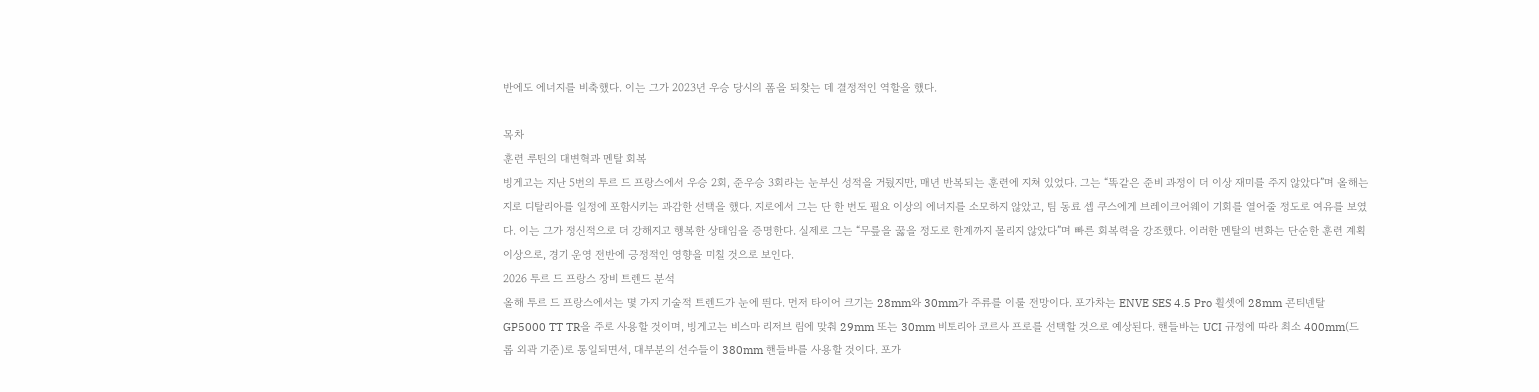반에도 에너지를 비축했다. 이는 그가 2023년 우승 당시의 폼을 되찾는 데 결정적인 역할을 했다.

목차
훈련 루틴의 대변혁과 멘탈 회복
빙게고는 지난 5번의 투르 드 프랑스에서 우승 2회, 준우승 3회라는 눈부신 성적을 거뒀지만, 매년 반복되는 훈련에 지쳐 있었다. 그는 “똑같은 준비 과정이 더 이상 재미를 주지 않았다”며 올해는 지로 디탈리아를 일정에 포함시키는 과감한 선택을 했다. 지로에서 그는 단 한 번도 필요 이상의 에너지를 소모하지 않았고, 팀 동료 셉 쿠스에게 브레이크어웨이 기회를 열어줄 정도로 여유를 보였다. 이는 그가 정신적으로 더 강해지고 행복한 상태임을 증명한다. 실제로 그는 “무릎을 꿇을 정도로 한계까지 몰리지 않았다”며 빠른 회복력을 강조했다. 이러한 멘탈의 변화는 단순한 훈련 계획 이상으로, 경기 운영 전반에 긍정적인 영향을 미칠 것으로 보인다.
2026 투르 드 프랑스 장비 트렌드 분석
올해 투르 드 프랑스에서는 몇 가지 기술적 트렌드가 눈에 띈다. 먼저 타이어 크기는 28mm와 30mm가 주류를 이룰 전망이다. 포가차는 ENVE SES 4.5 Pro 휠셋에 28mm 콘티넨탈 GP5000 TT TR을 주로 사용할 것이며, 빙게고는 비스마 리저브 림에 맞춰 29mm 또는 30mm 비토리아 코르사 프로를 선택할 것으로 예상된다. 핸들바는 UCI 규정에 따라 최소 400mm(드롭 외곽 기준)로 통일되면서, 대부분의 선수들이 380mm 핸들바를 사용할 것이다. 포가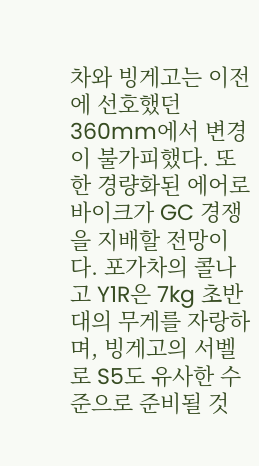차와 빙게고는 이전에 선호했던 360mm에서 변경이 불가피했다. 또한 경량화된 에어로 바이크가 GC 경쟁을 지배할 전망이다. 포가차의 콜나고 Y1R은 7kg 초반대의 무게를 자랑하며, 빙게고의 서벨로 S5도 유사한 수준으로 준비될 것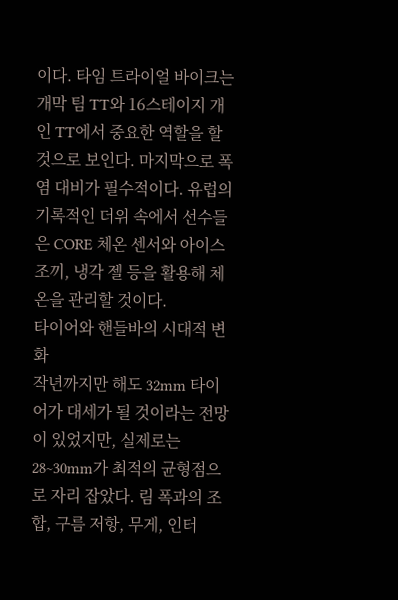이다. 타임 트라이얼 바이크는 개막 팀 TT와 16스테이지 개인 TT에서 중요한 역할을 할 것으로 보인다. 마지막으로 폭염 대비가 필수적이다. 유럽의 기록적인 더위 속에서 선수들은 CORE 체온 센서와 아이스 조끼, 냉각 젤 등을 활용해 체온을 관리할 것이다.
타이어와 핸들바의 시대적 변화
작년까지만 해도 32mm 타이어가 대세가 될 것이라는 전망이 있었지만, 실제로는 28~30mm가 최적의 균형점으로 자리 잡았다. 림 폭과의 조합, 구름 저항, 무게, 인터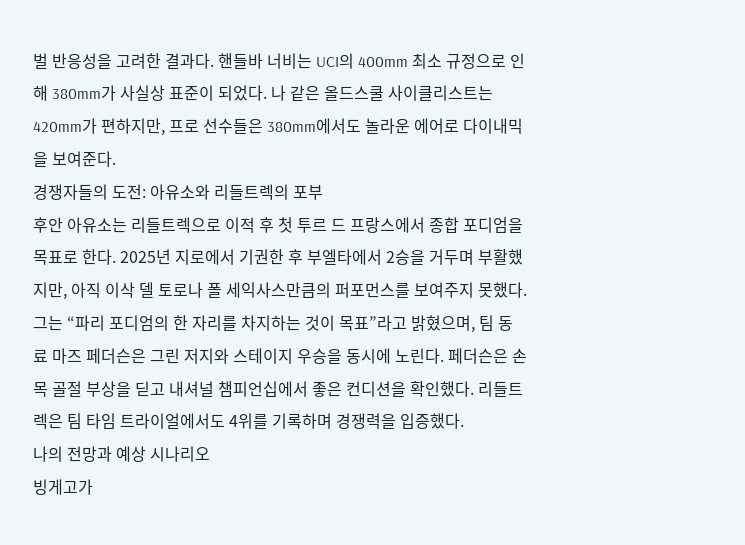벌 반응성을 고려한 결과다. 핸들바 너비는 UCI의 400mm 최소 규정으로 인해 380mm가 사실상 표준이 되었다. 나 같은 올드스쿨 사이클리스트는 420mm가 편하지만, 프로 선수들은 380mm에서도 놀라운 에어로 다이내믹을 보여준다.
경쟁자들의 도전: 아유소와 리들트렉의 포부
후안 아유소는 리들트렉으로 이적 후 첫 투르 드 프랑스에서 종합 포디엄을 목표로 한다. 2025년 지로에서 기권한 후 부엘타에서 2승을 거두며 부활했지만, 아직 이삭 델 토로나 폴 세익사스만큼의 퍼포먼스를 보여주지 못했다. 그는 “파리 포디엄의 한 자리를 차지하는 것이 목표”라고 밝혔으며, 팀 동료 마즈 페더슨은 그린 저지와 스테이지 우승을 동시에 노린다. 페더슨은 손목 골절 부상을 딛고 내셔널 챔피언십에서 좋은 컨디션을 확인했다. 리들트렉은 팀 타임 트라이얼에서도 4위를 기록하며 경쟁력을 입증했다.
나의 전망과 예상 시나리오
빙게고가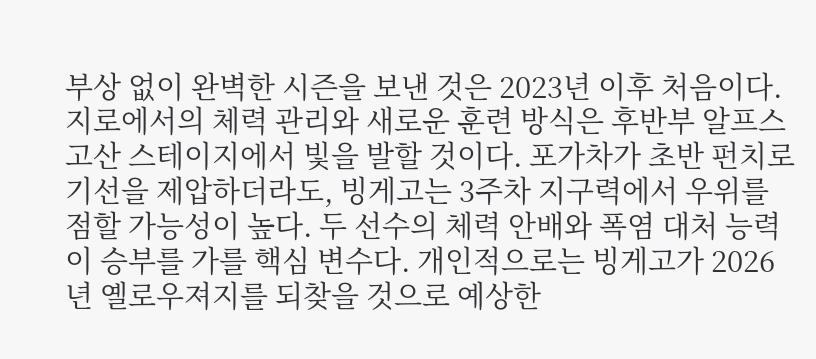부상 없이 완벽한 시즌을 보낸 것은 2023년 이후 처음이다. 지로에서의 체력 관리와 새로운 훈련 방식은 후반부 알프스 고산 스테이지에서 빛을 발할 것이다. 포가차가 초반 펀치로 기선을 제압하더라도, 빙게고는 3주차 지구력에서 우위를 점할 가능성이 높다. 두 선수의 체력 안배와 폭염 대처 능력이 승부를 가를 핵심 변수다. 개인적으로는 빙게고가 2026년 옐로우져지를 되찾을 것으로 예상한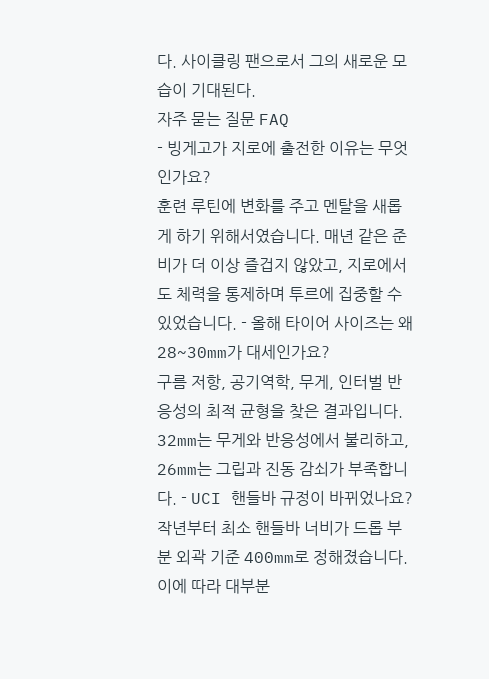다. 사이클링 팬으로서 그의 새로운 모습이 기대된다.
자주 묻는 질문 FAQ
- 빙게고가 지로에 출전한 이유는 무엇인가요?
훈련 루틴에 변화를 주고 멘탈을 새롭게 하기 위해서였습니다. 매년 같은 준비가 더 이상 즐겁지 않았고, 지로에서도 체력을 통제하며 투르에 집중할 수 있었습니다. - 올해 타이어 사이즈는 왜 28~30mm가 대세인가요?
구름 저항, 공기역학, 무게, 인터벌 반응성의 최적 균형을 찾은 결과입니다. 32mm는 무게와 반응성에서 불리하고, 26mm는 그립과 진동 감쇠가 부족합니다. - UCI 핸들바 규정이 바뀌었나요?
작년부터 최소 핸들바 너비가 드롭 부분 외곽 기준 400mm로 정해졌습니다. 이에 따라 대부분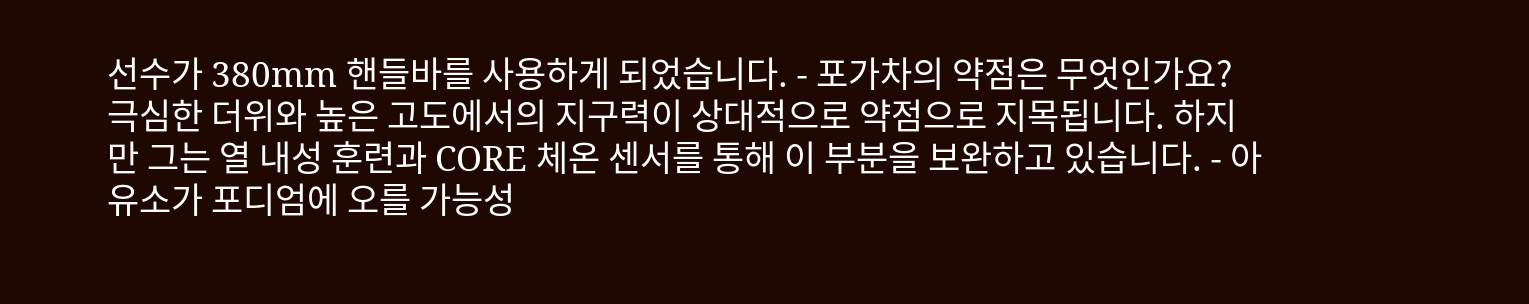선수가 380mm 핸들바를 사용하게 되었습니다. - 포가차의 약점은 무엇인가요?
극심한 더위와 높은 고도에서의 지구력이 상대적으로 약점으로 지목됩니다. 하지만 그는 열 내성 훈련과 CORE 체온 센서를 통해 이 부분을 보완하고 있습니다. - 아유소가 포디엄에 오를 가능성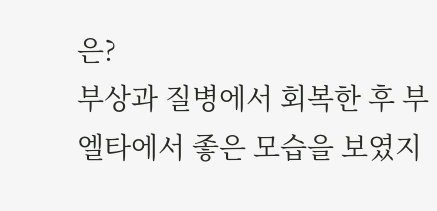은?
부상과 질병에서 회복한 후 부엘타에서 좋은 모습을 보였지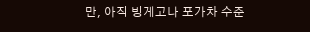만, 아직 빙게고나 포가차 수준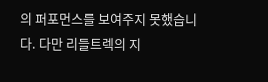의 퍼포먼스를 보여주지 못했습니다. 다만 리들트렉의 지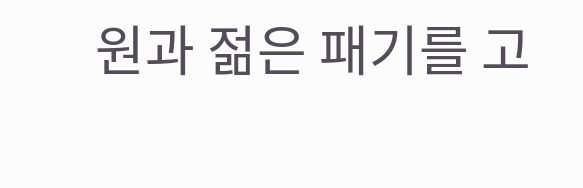원과 젊은 패기를 고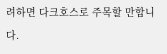려하면 다크호스로 주목할 만합니다.